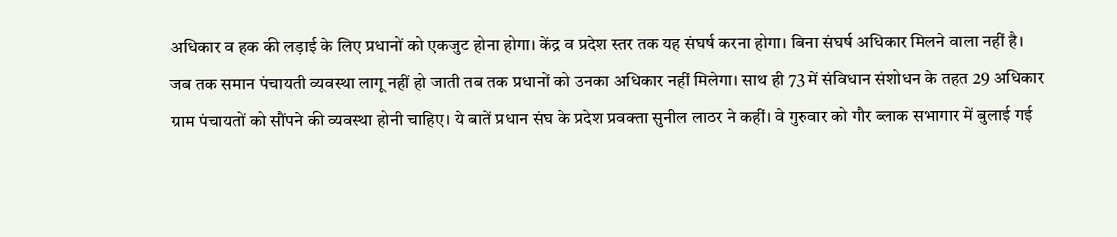अधिकार व हक की लड़ाई के लिए प्रधानों को एकजुट होना होगा। केंद्र व प्रदेश स्तर तक यह संघर्ष करना होगा। बिना संघर्ष अधिकार मिलने वाला नहीं है। जब तक समान पंचायती व्यवस्था लागू नहीं हो जाती तब तक प्रधानों को उनका अधिकार नहीं मिलेगा। साथ ही 73 में संविधान संशोधन के तहत 29 अधिकार ग्राम पंचायतों को सौंपने की व्यवस्था होनी चाहिए। ये बातें प्रधान संघ के प्रदेश प्रवक्ता सुनील लाठर ने कहीं। वे गुरुवार को गौर ब्लाक सभागार में बुलाई गई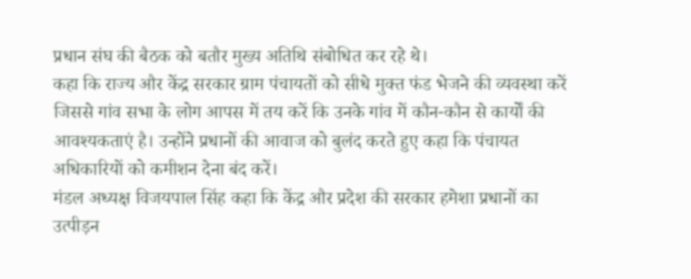प्रधान संघ की बैठक को बतौर मुख्य अतिथि संबोधित कर रहे थे।
कहा कि राज्य और केंद्र सरकार ग्राम पंचायतों को सीधे मुक्त फंड भेजने की व्यवस्था करें जिससे गांव सभा के लोग आपस में तय करें कि उनके गांव में कौन-कौन से कार्यों की आवश्यकताएं है। उन्होंने प्रधानों की आवाज को बुलंद करते हुए कहा कि पंचायत अधिकारियों को कमीशन देना बंद करें।
मंडल अध्यक्ष विजयपाल सिंह कहा कि केंद्र और प्रदेश की सरकार हमेशा प्रधानों का उत्पीड़न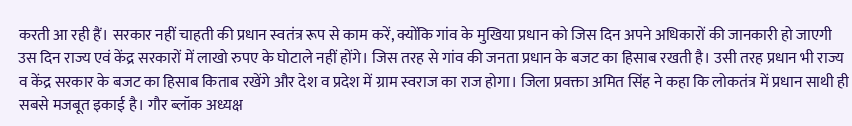करती आ रही हैं। सरकार नहीं चाहती की प्रधान स्वतंत्र रूप से काम करें, क्योंकि गांव के मुखिया प्रधान को जिस दिन अपने अधिकारों की जानकारी हो जाएगी उस दिन राज्य एवं केंद्र सरकारों में लाखो रुपए के घोटाले नहीं होंगे। जिस तरह से गांव की जनता प्रधान के बजट का हिसाब रखती है। उसी तरह प्रधान भी राज्य व केंद्र सरकार के बजट का हिसाब किताब रखेंगे और देश व प्रदेश में ग्राम स्वराज का राज होगा। जिला प्रवक्ता अमित सिंह ने कहा कि लोकतंत्र में प्रधान साथी ही सबसे मजबूत इकाई है। गौर ब्लॉक अध्यक्ष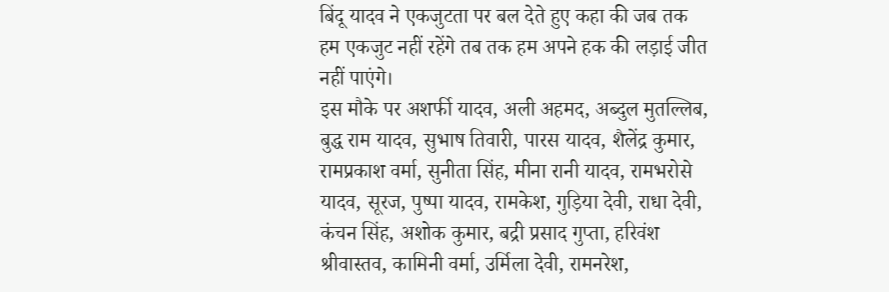बिंदू यादव ने एकजुटता पर बल देते हुए कहा की जब तक हम एकजुट नहीं रहेंगे तब तक हम अपने हक की लड़ाई जीत नहीं पाएंगे।
इस मौके पर अशर्फी यादव, अली अहमद, अब्दुल मुतल्लिब, बुद्ध राम यादव, सुभाष तिवारी, पारस यादव, शैलेंद्र कुमार, रामप्रकाश वर्मा, सुनीता सिंह, मीना रानी यादव, रामभरोसे यादव, सूरज, पुष्पा यादव, रामकेश, गुड़िया देवी, राधा देवी, कंचन सिंह, अशोक कुमार, बद्री प्रसाद गुप्ता, हरिवंश श्रीवास्तव, कामिनी वर्मा, उर्मिला देवी, रामनरेश,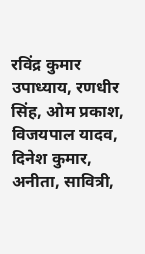रविंद्र कुमार उपाध्याय, रणधीर सिंह, ओम प्रकाश, विजयपाल यादव, दिनेश कुमार, अनीता, सावित्री,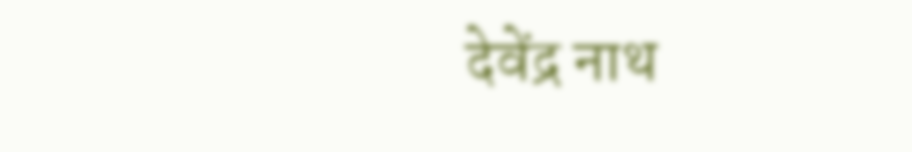देवेंद्र नाथ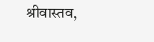श्रीवास्तव,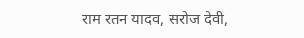राम रतन यादव, सरोज देवी,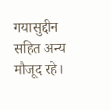गयासुद्दीन सहित अन्य मौजूद रहे।